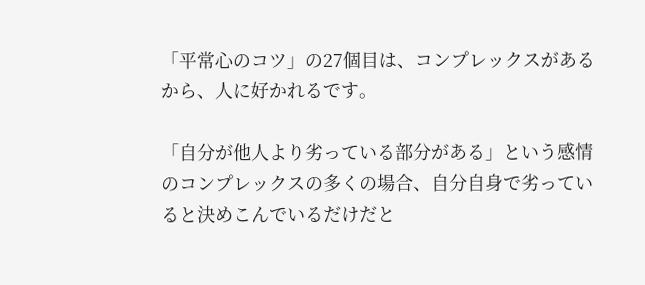「平常心のコツ」の27個目は、コンプレックスがあるから、人に好かれるです。

「自分が他人より劣っている部分がある」という感情のコンプレックスの多くの場合、自分自身で劣っていると決めこんでいるだけだと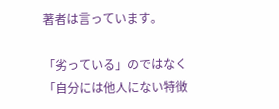著者は言っています。

「劣っている」のではなく「自分には他人にない特徴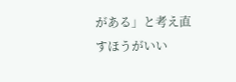がある」と考え直すほうがいい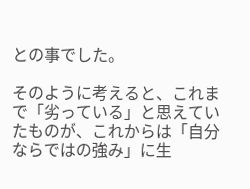との事でした。

そのように考えると、これまで「劣っている」と思えていたものが、これからは「自分ならではの強み」に生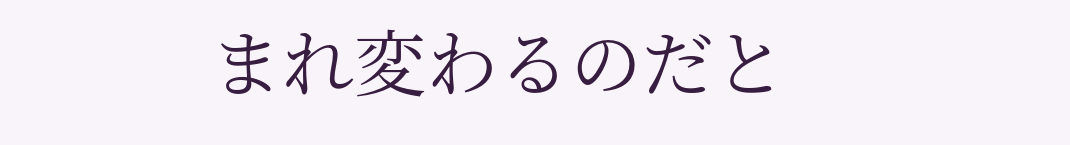まれ変わるのだと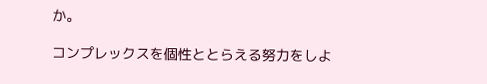か。

コンプレックスを個性ととらえる努力をしよ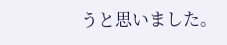うと思いました。